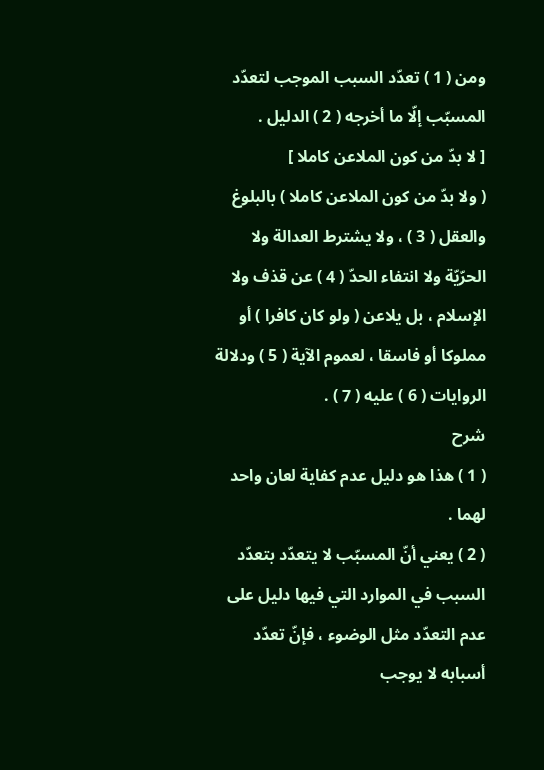ومن ( 1 ) تعدّد السبب الموجب لتعدّد المسبّب إلّا ما أخرجه ( 2 ) الدليل .
[ لا بدّ من كون الملاعن كاملا ]
( ولا بدّ من كون الملاعن كاملا ) بالبلوغ والعقل ( 3 ) ، ولا يشترط العدالة ولا الحرّيّة ولا انتفاء الحدّ ( 4 ) عن قذف ولا الإسلام ، بل يلاعن ( ولو كان كافرا ) أو مملوكا أو فاسقا ، لعموم الآية ( 5 ) ودلالة الروايات ( 6 ) عليه ( 7 ) .
شرح
( 1 ) هذا هو دليل عدم كفاية لعان واحد لهما .
( 2 ) يعني أنّ المسبّب لا يتعدّد بتعدّد السبب في الموارد التي فيها دليل على عدم التعدّد مثل الوضوء ، فإنّ تعدّد أسبابه لا يوجب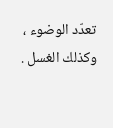تعدّد الوضوء ، وكذلك الغسل .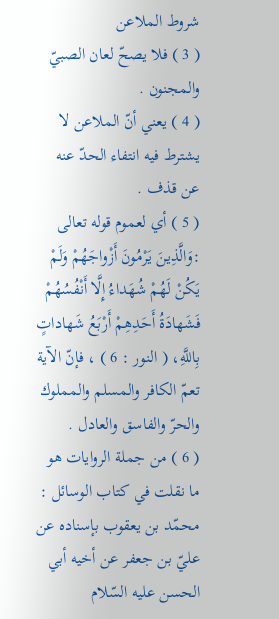شروط الملاعن
( 3 ) فلا يصحّ لعان الصبيّ والمجنون .
( 4 ) يعني أنّ الملاعن لا يشترط فيه انتفاء الحدّ عنه عن قذف .
( 5 ) أي لعموم قوله تعالى :وَالَّذِينَ يَرْمُونَ أَزْواجَهُمْ وَلَمْ يَكُنْ لَهُمْ شُهَداءُ إِلَّا أَنْفُسُهُمْ فَشَهادَةُ أَحَدِهِمْ أَرْبَعُ شَهاداتٍ بِاللَّهِ، ( النور : 6 ) ، فإنّ الآية تعمّ الكافر والمسلم والمملوك والحرّ والفاسق والعادل .
( 6 ) من جملة الروايات هو ما نقلت في كتاب الوسائل :
محمّد بن يعقوب بإسناده عن عليّ بن جعفر عن أخيه أبي الحسن عليه السّلام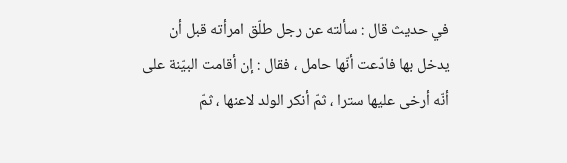في حديث قال : سألته عن رجل طلّق امرأته قبل أن يدخل بها فادّعت أنّها حامل ، فقال : إن أقامت البيّنة على أنّه أرخى عليها سترا ، ثمّ أنكر الولد لاعنها ، ثمّ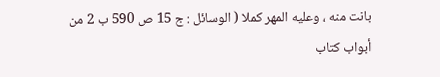بانت منه ، وعليه المهر كملا ( الوسائل : ج 15 ص 590 ب 2 من أبواب كتاب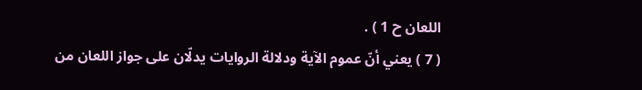اللعان ح 1 ) .
( 7 ) يعني أنّ عموم الآية ودلالة الروايات يدلّان على جواز اللعان من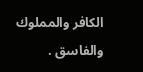الكافر والمملوك والفاسق .